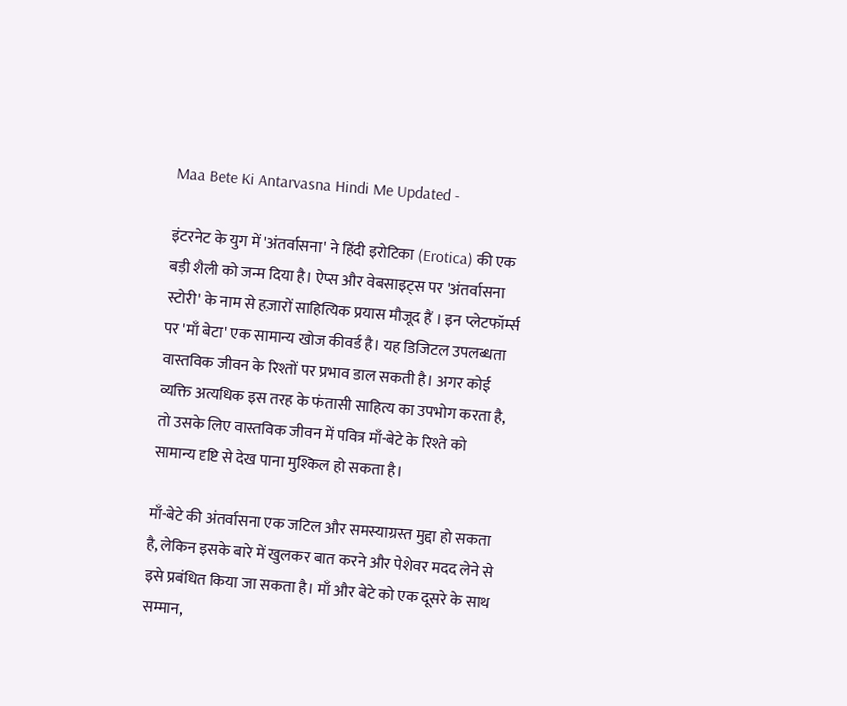Maa Bete Ki Antarvasna Hindi Me Updated -

इंटरनेट के युग में 'अंतर्वासना' ने हिंदी इरोटिका (Erotica) की एक बड़ी शैली को जन्म दिया है। ऐप्स और वेबसाइट्स पर 'अंतर्वासना स्टोरी' के नाम से हज़ारों साहित्यिक प्रयास मौजूद हैं । इन प्लेटफॉर्म्स पर 'माँ बेटा' एक सामान्य खोज कीवर्ड है। यह डिजिटल उपलब्धता वास्तविक जीवन के रिश्तों पर प्रभाव डाल सकती है। अगर कोई व्यक्ति अत्यधिक इस तरह के फंतासी साहित्य का उपभोग करता है, तो उसके लिए वास्तविक जीवन में पवित्र माँ-बेटे के रिश्ते को सामान्य दृष्टि से देख पाना मुश्किल हो सकता है।

माँ-बेटे की अंतर्वासना एक जटिल और समस्याग्रस्त मुद्दा हो सकता है, लेकिन इसके बारे में खुलकर बात करने और पेशेवर मदद लेने से इसे प्रबंधित किया जा सकता है। माँ और बेटे को एक दूसरे के साथ सम्मान,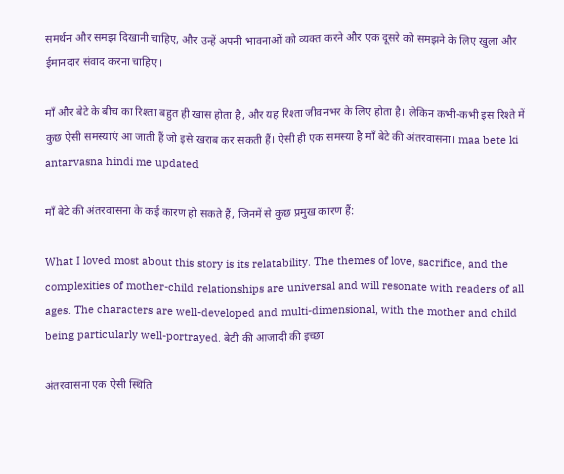समर्थन और समझ दिखानी चाहिए, और उन्हें अपनी भावनाओं को व्यक्त करने और एक दूसरे को समझने के लिए खुला और ईमानदार संवाद करना चाहिए।

माँ और बेटे के बीच का रिश्ता बहुत ही खास होता है, और यह रिश्ता जीवनभर के लिए होता है। लेकिन कभी-कभी इस रिश्ते में कुछ ऐसी समस्याएं आ जाती हैं जो इसे खराब कर सकती हैं। ऐसी ही एक समस्या है माँ बेटे की अंतरवासना। maa bete ki antarvasna hindi me updated

माँ बेटे की अंतरवासना के कई कारण हो सकते हैं, जिनमें से कुछ प्रमुख कारण हैं:

What I loved most about this story is its relatability. The themes of love, sacrifice, and the complexities of mother-child relationships are universal and will resonate with readers of all ages. The characters are well-developed and multi-dimensional, with the mother and child being particularly well-portrayed. बेटी की आजादी की इच्छा

अंतरवासना एक ऐसी स्थिति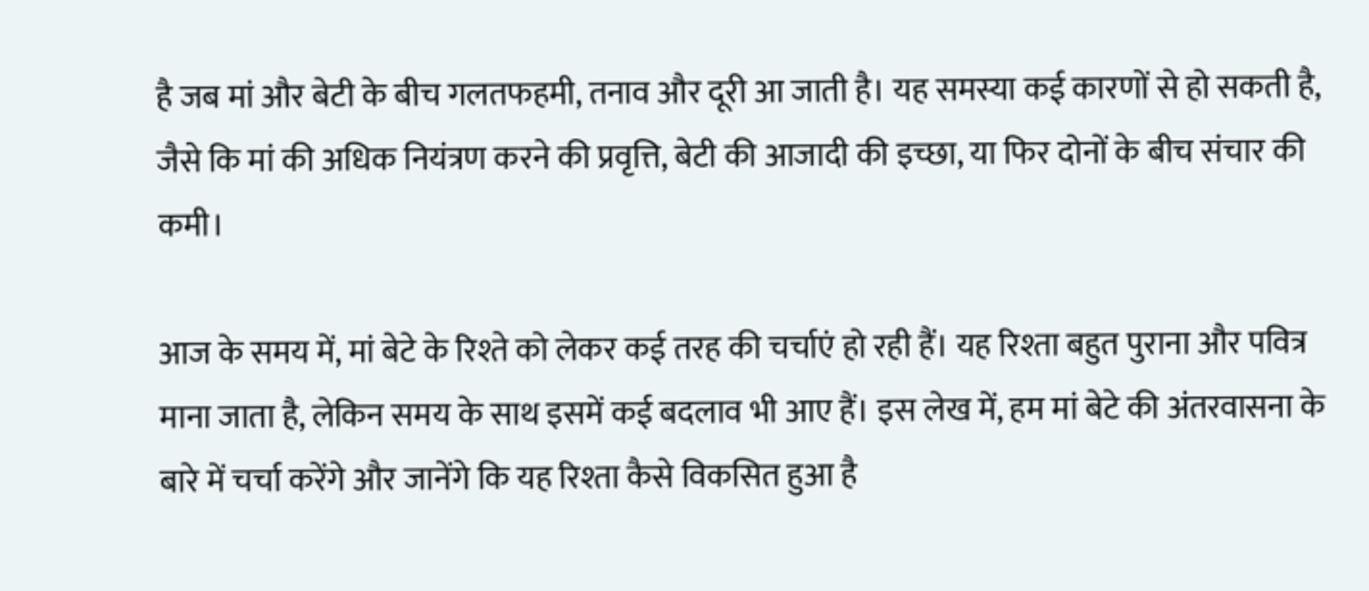है जब मां और बेटी के बीच गलतफहमी, तनाव और दूरी आ जाती है। यह समस्या कई कारणों से हो सकती है, जैसे कि मां की अधिक नियंत्रण करने की प्रवृत्ति, बेटी की आजादी की इच्छा, या फिर दोनों के बीच संचार की कमी।

आज के समय में, मां बेटे के रिश्ते को लेकर कई तरह की चर्चाएं हो रही हैं। यह रिश्ता बहुत पुराना और पवित्र माना जाता है, लेकिन समय के साथ इसमें कई बदलाव भी आए हैं। इस लेख में, हम मां बेटे की अंतरवासना के बारे में चर्चा करेंगे और जानेंगे कि यह रिश्ता कैसे विकसित हुआ है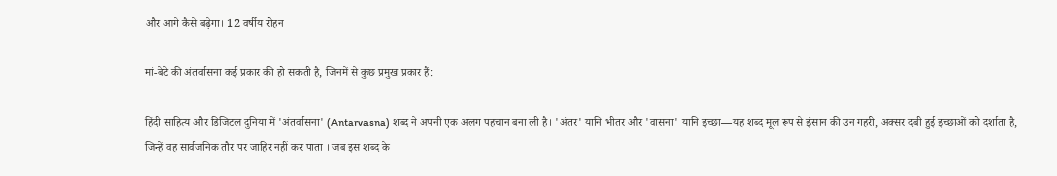और आगे कैसे बढ़ेगा। 12 वर्षीय रोहन

मां-बेटे की अंतर्वासना कई प्रकार की हो सकती है, जिनमें से कुछ प्रमुख प्रकार हैं:

हिंदी साहित्य और डिजिटल दुनिया में 'अंतर्वासना' (Antarvasna) शब्द ने अपनी एक अलग पहचान बना ली है। 'अंतर' यानि भीतर और 'वासना' यानि इच्छा—यह शब्द मूल रूप से इंसान की उन गहरी, अक्सर दबी हुई इच्छाओं को दर्शाता है, जिन्हें वह सार्वजनिक तौर पर जाहिर नहीं कर पाता । जब इस शब्द के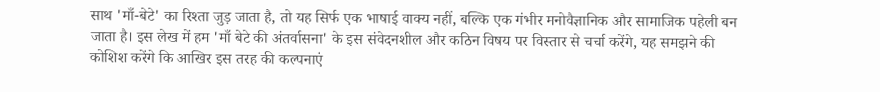साथ 'माँ-बेटे' का रिश्ता जुड़ जाता है, तो यह सिर्फ एक भाषाई वाक्य नहीं, बल्कि एक गंभीर मनोवैज्ञानिक और सामाजिक पहेली बन जाता है। इस लेख में हम 'माँ बेटे की अंतर्वासना' के इस संवेदनशील और कठिन विषय पर विस्तार से चर्चा करेंगे, यह समझने की कोशिश करेंगे कि आखिर इस तरह की कल्पनाएं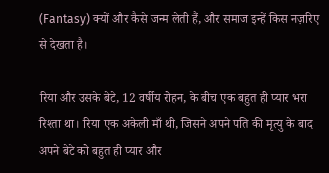(Fantasy) क्यों और कैसे जन्म लेती हैं, और समाज इन्हें किस नज़रिए से देखता है।

रिया और उसके बेटे, 12 वर्षीय रोहन, के बीच एक बहुत ही प्यार भरा रिश्ता था। रिया एक अकेली माँ थी, जिसने अपने पति की मृत्यु के बाद अपने बेटे को बहुत ही प्यार और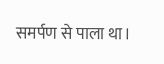समर्पण से पाला था।